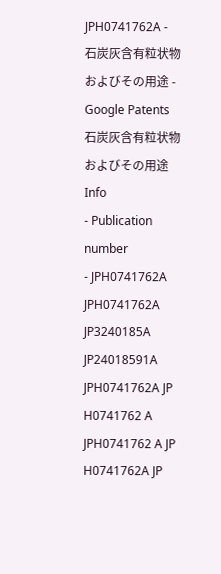JPH0741762A - 石炭灰含有粒状物およびその用途 - Google Patents
石炭灰含有粒状物およびその用途Info
- Publication number
- JPH0741762A JPH0741762A JP3240185A JP24018591A JPH0741762A JP H0741762 A JPH0741762 A JP H0741762A JP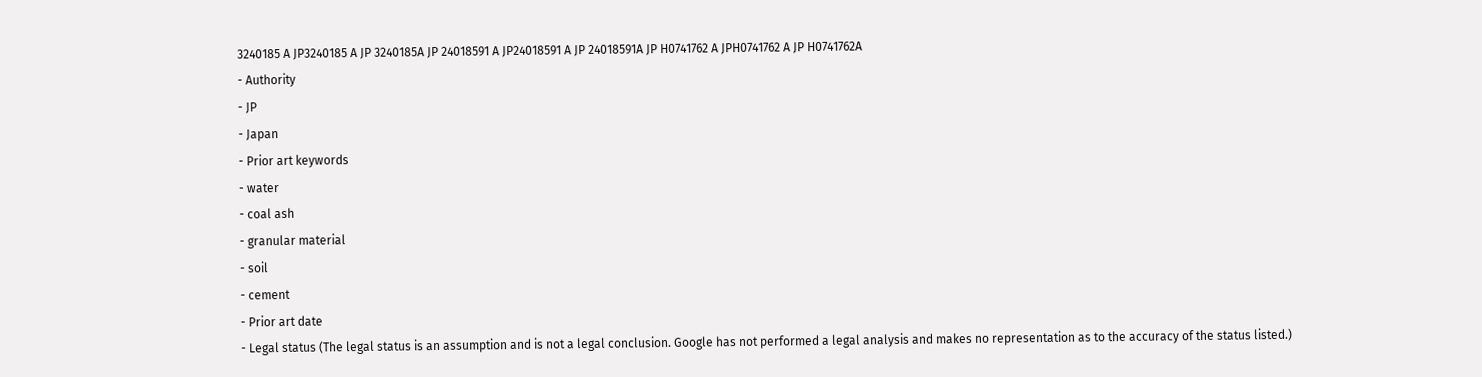3240185 A JP3240185 A JP 3240185A JP 24018591 A JP24018591 A JP 24018591A JP H0741762 A JPH0741762 A JP H0741762A
- Authority
- JP
- Japan
- Prior art keywords
- water
- coal ash
- granular material
- soil
- cement
- Prior art date
- Legal status (The legal status is an assumption and is not a legal conclusion. Google has not performed a legal analysis and makes no representation as to the accuracy of the status listed.)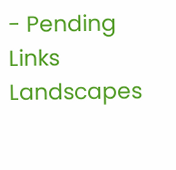- Pending
Links
Landscapes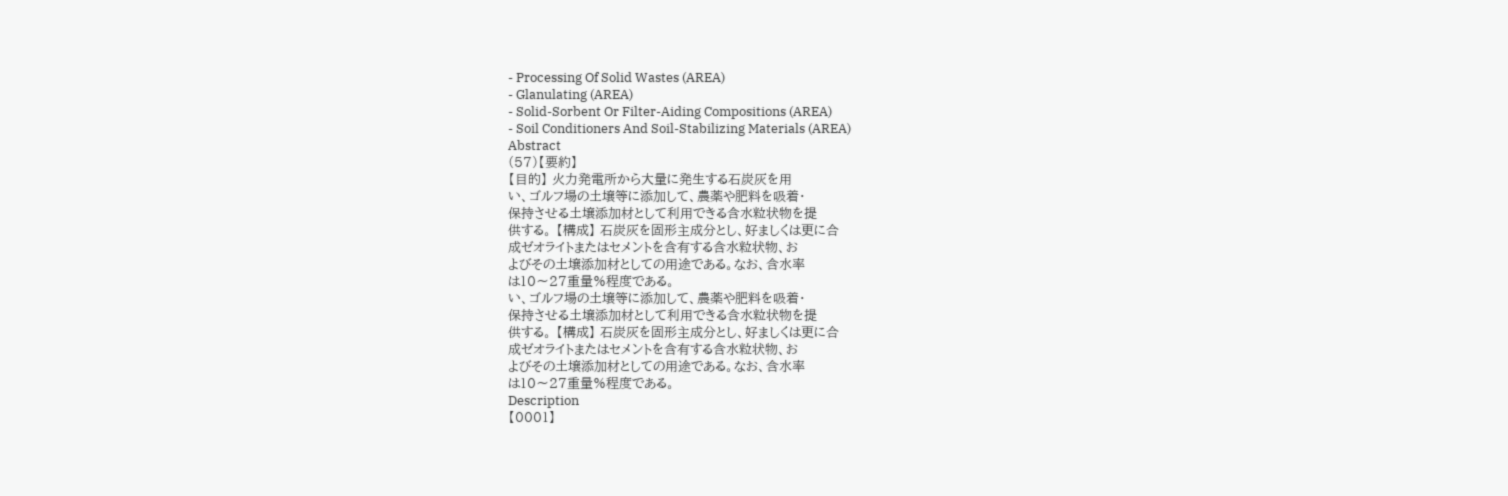- Processing Of Solid Wastes (AREA)
- Glanulating (AREA)
- Solid-Sorbent Or Filter-Aiding Compositions (AREA)
- Soil Conditioners And Soil-Stabilizing Materials (AREA)
Abstract
(57)【要約】
【目的】 火力発電所から大量に発生する石炭灰を用
い、ゴルフ場の土壌等に添加して、農薬や肥料を吸着・
保持させる土壌添加材として利用できる含水粒状物を提
供する。 【構成】 石炭灰を固形主成分とし、好ましくは更に合
成ゼオライトまたはセメントを含有する含水粒状物、お
よびその土壌添加材としての用途である。なお、含水率
は10〜27重量%程度である。
い、ゴルフ場の土壌等に添加して、農薬や肥料を吸着・
保持させる土壌添加材として利用できる含水粒状物を提
供する。 【構成】 石炭灰を固形主成分とし、好ましくは更に合
成ゼオライトまたはセメントを含有する含水粒状物、お
よびその土壌添加材としての用途である。なお、含水率
は10〜27重量%程度である。
Description
【0001】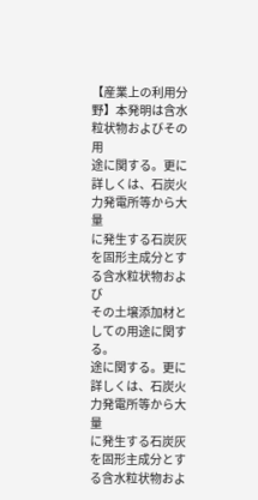【産業上の利用分野】本発明は含水粒状物およびその用
途に関する。更に詳しくは、石炭火力発電所等から大量
に発生する石炭灰を固形主成分とする含水粒状物および
その土壌添加材としての用途に関する。
途に関する。更に詳しくは、石炭火力発電所等から大量
に発生する石炭灰を固形主成分とする含水粒状物およ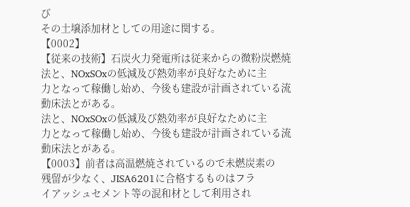び
その土壌添加材としての用途に関する。
【0002】
【従来の技術】石炭火力発電所は従来からの微粉炭燃焼
法と、NOxSOxの低減及び熱効率が良好なために主
力となって稼働し始め、今後も建設が計画されている流
動床法とがある。
法と、NOxSOxの低減及び熱効率が良好なために主
力となって稼働し始め、今後も建設が計画されている流
動床法とがある。
【0003】前者は高温燃焼されているので未燃炭素の
残留が少なく、JISA6201に合格するものはフラ
イアッシュセメント等の混和材として利用され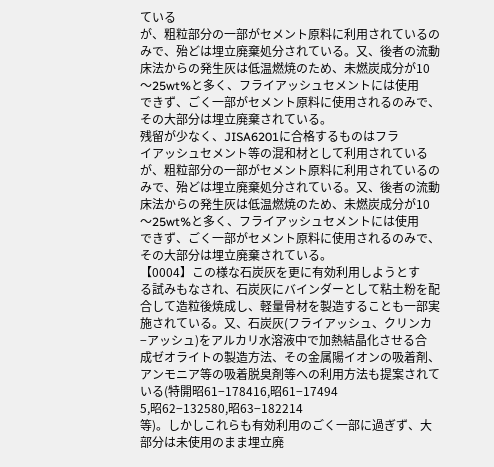ている
が、粗粒部分の一部がセメント原料に利用されているの
みで、殆どは埋立廃棄処分されている。又、後者の流動
床法からの発生灰は低温燃焼のため、未燃炭成分が10
〜25wt%と多く、フライアッシュセメントには使用
できず、ごく一部がセメント原料に使用されるのみで、
その大部分は埋立廃棄されている。
残留が少なく、JISA6201に合格するものはフラ
イアッシュセメント等の混和材として利用されている
が、粗粒部分の一部がセメント原料に利用されているの
みで、殆どは埋立廃棄処分されている。又、後者の流動
床法からの発生灰は低温燃焼のため、未燃炭成分が10
〜25wt%と多く、フライアッシュセメントには使用
できず、ごく一部がセメント原料に使用されるのみで、
その大部分は埋立廃棄されている。
【0004】この様な石炭灰を更に有効利用しようとす
る試みもなされ、石炭灰にバインダーとして粘土粉を配
合して造粒後焼成し、軽量骨材を製造することも一部実
施されている。又、石炭灰(フライアッシュ、クリンカ
−アッシュ)をアルカリ水溶液中で加熱結晶化させる合
成ゼオライトの製造方法、その金属陽イオンの吸着剤、
アンモニア等の吸着脱臭剤等への利用方法も提案されて
いる(特開昭61−178416,昭61−17494
5,昭62−132580,昭63−182214
等)。しかしこれらも有効利用のごく一部に過ぎず、大
部分は未使用のまま埋立廃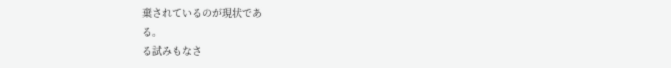棄されているのが現状であ
る。
る試みもなさ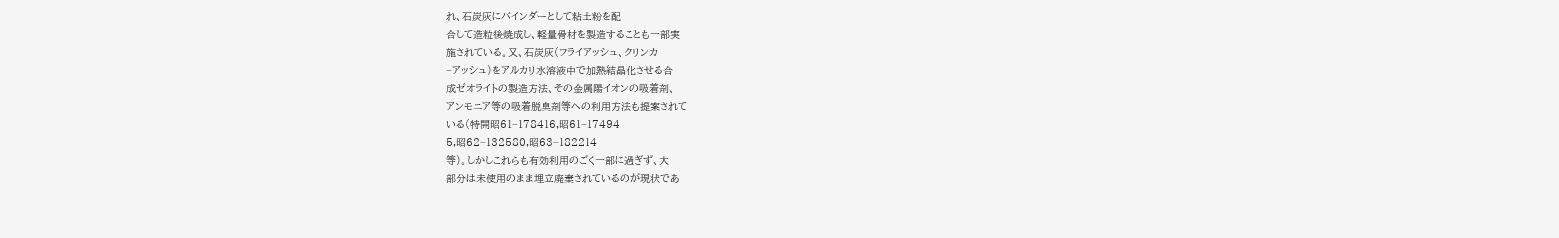れ、石炭灰にバインダーとして粘土粉を配
合して造粒後焼成し、軽量骨材を製造することも一部実
施されている。又、石炭灰(フライアッシュ、クリンカ
−アッシュ)をアルカリ水溶液中で加熱結晶化させる合
成ゼオライトの製造方法、その金属陽イオンの吸着剤、
アンモニア等の吸着脱臭剤等への利用方法も提案されて
いる(特開昭61−178416,昭61−17494
5,昭62−132580,昭63−182214
等)。しかしこれらも有効利用のごく一部に過ぎず、大
部分は未使用のまま埋立廃棄されているのが現状であ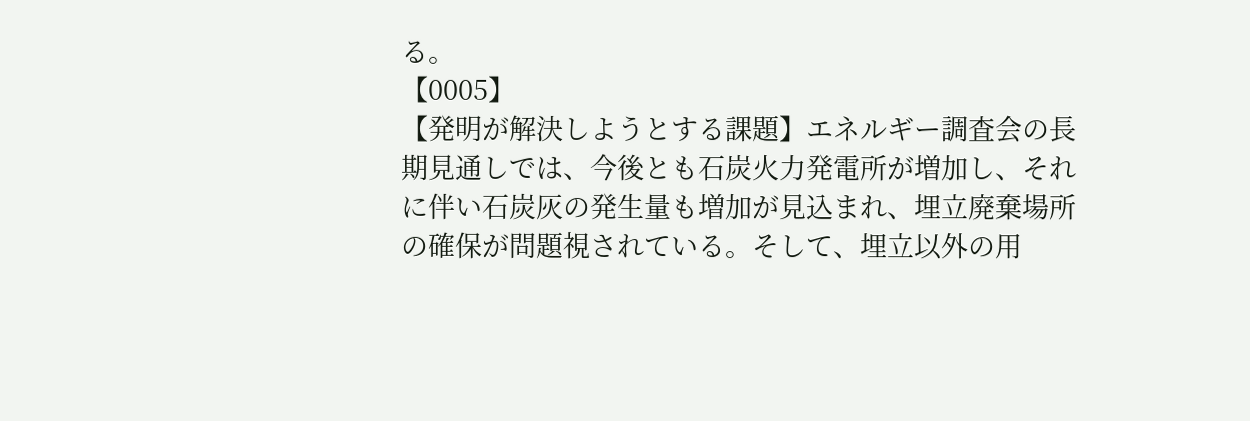る。
【0005】
【発明が解決しようとする課題】エネルギー調査会の長
期見通しでは、今後とも石炭火力発電所が増加し、それ
に伴い石炭灰の発生量も増加が見込まれ、埋立廃棄場所
の確保が問題視されている。そして、埋立以外の用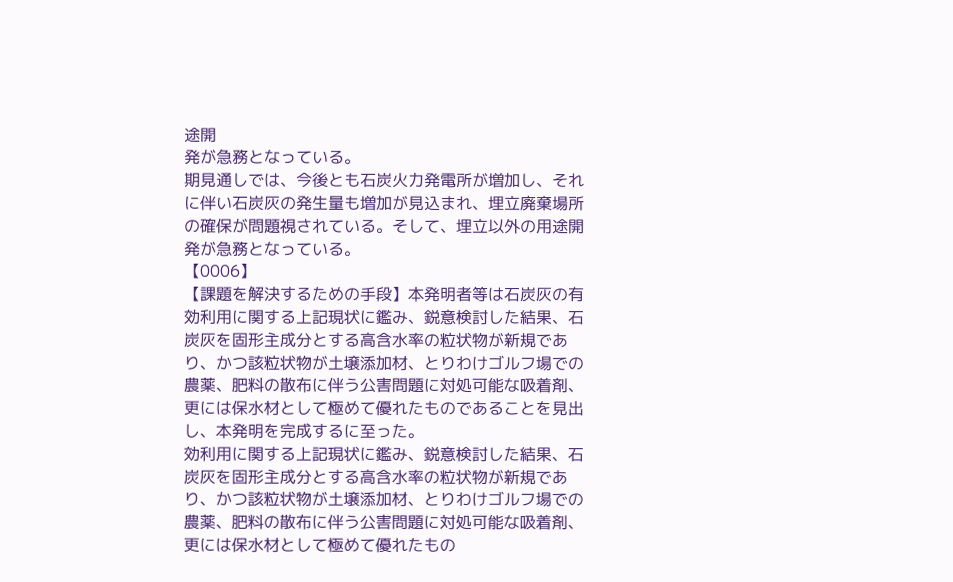途開
発が急務となっている。
期見通しでは、今後とも石炭火力発電所が増加し、それ
に伴い石炭灰の発生量も増加が見込まれ、埋立廃棄場所
の確保が問題視されている。そして、埋立以外の用途開
発が急務となっている。
【0006】
【課題を解決するための手段】本発明者等は石炭灰の有
効利用に関する上記現状に鑑み、鋭意検討した結果、石
炭灰を固形主成分とする高含水率の粒状物が新規であ
り、かつ該粒状物が土壌添加材、とりわけゴルフ場での
農薬、肥料の散布に伴う公害問題に対処可能な吸着剤、
更には保水材として極めて優れたものであることを見出
し、本発明を完成するに至った。
効利用に関する上記現状に鑑み、鋭意検討した結果、石
炭灰を固形主成分とする高含水率の粒状物が新規であ
り、かつ該粒状物が土壌添加材、とりわけゴルフ場での
農薬、肥料の散布に伴う公害問題に対処可能な吸着剤、
更には保水材として極めて優れたもの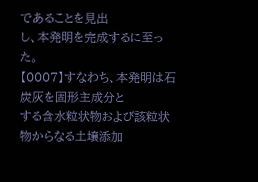であることを見出
し、本発明を完成するに至った。
【0007】すなわち、本発明は石炭灰を固形主成分と
する含水粒状物および該粒状物からなる土壌添加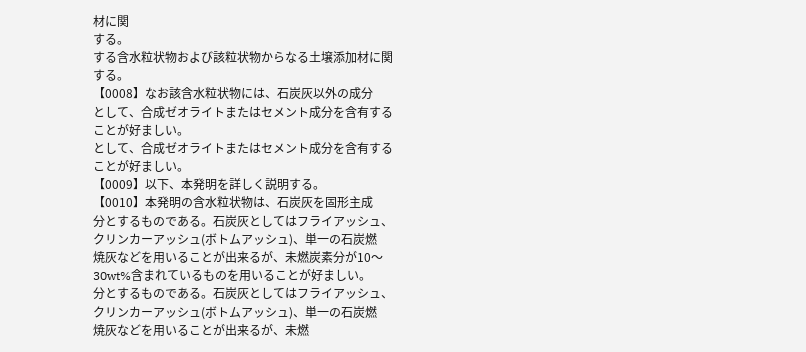材に関
する。
する含水粒状物および該粒状物からなる土壌添加材に関
する。
【0008】なお該含水粒状物には、石炭灰以外の成分
として、合成ゼオライトまたはセメント成分を含有する
ことが好ましい。
として、合成ゼオライトまたはセメント成分を含有する
ことが好ましい。
【0009】以下、本発明を詳しく説明する。
【0010】本発明の含水粒状物は、石炭灰を固形主成
分とするものである。石炭灰としてはフライアッシュ、
クリンカーアッシュ(ボトムアッシュ)、単一の石炭燃
焼灰などを用いることが出来るが、未燃炭素分が10〜
30wt%含まれているものを用いることが好ましい。
分とするものである。石炭灰としてはフライアッシュ、
クリンカーアッシュ(ボトムアッシュ)、単一の石炭燃
焼灰などを用いることが出来るが、未燃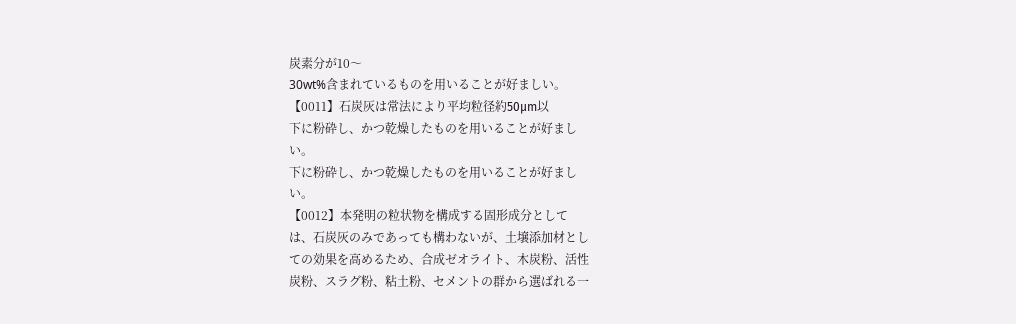炭素分が10〜
30wt%含まれているものを用いることが好ましい。
【0011】石炭灰は常法により平均粒径約50μm以
下に粉砕し、かつ乾燥したものを用いることが好まし
い。
下に粉砕し、かつ乾燥したものを用いることが好まし
い。
【0012】本発明の粒状物を構成する固形成分として
は、石炭灰のみであっても構わないが、土壌添加材とし
ての効果を高めるため、合成ゼオライト、木炭粉、活性
炭粉、スラグ粉、粘土粉、セメントの群から選ばれる一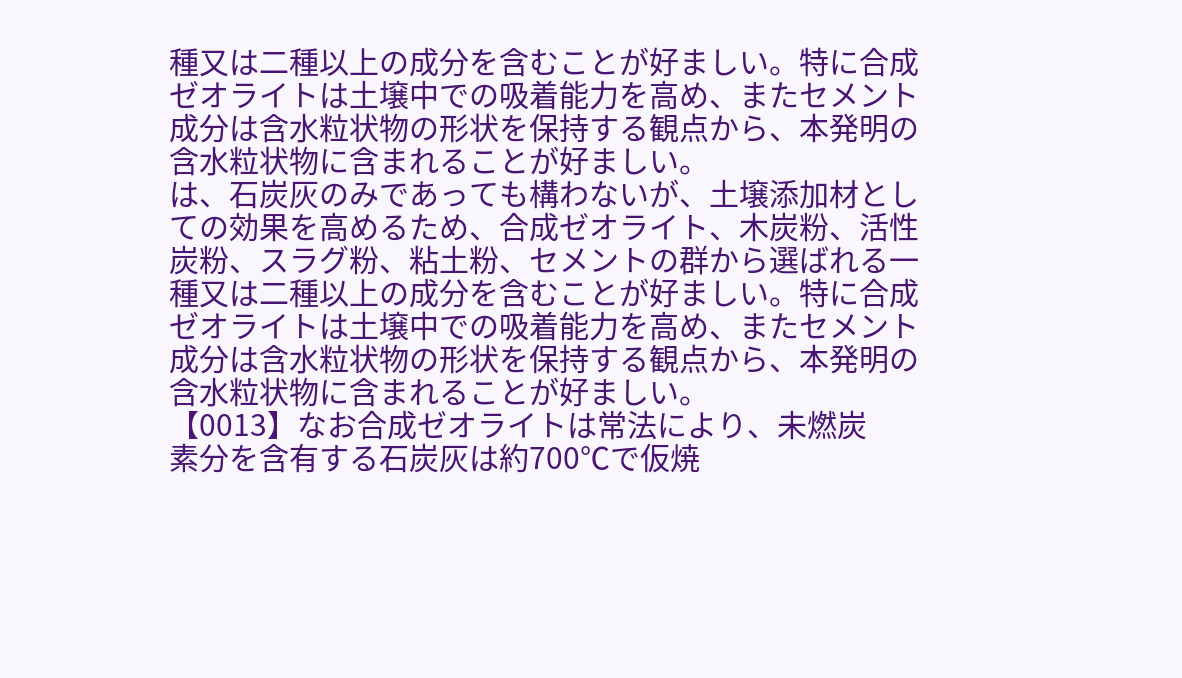種又は二種以上の成分を含むことが好ましい。特に合成
ゼオライトは土壌中での吸着能力を高め、またセメント
成分は含水粒状物の形状を保持する観点から、本発明の
含水粒状物に含まれることが好ましい。
は、石炭灰のみであっても構わないが、土壌添加材とし
ての効果を高めるため、合成ゼオライト、木炭粉、活性
炭粉、スラグ粉、粘土粉、セメントの群から選ばれる一
種又は二種以上の成分を含むことが好ましい。特に合成
ゼオライトは土壌中での吸着能力を高め、またセメント
成分は含水粒状物の形状を保持する観点から、本発明の
含水粒状物に含まれることが好ましい。
【0013】なお合成ゼオライトは常法により、未燃炭
素分を含有する石炭灰は約700℃で仮焼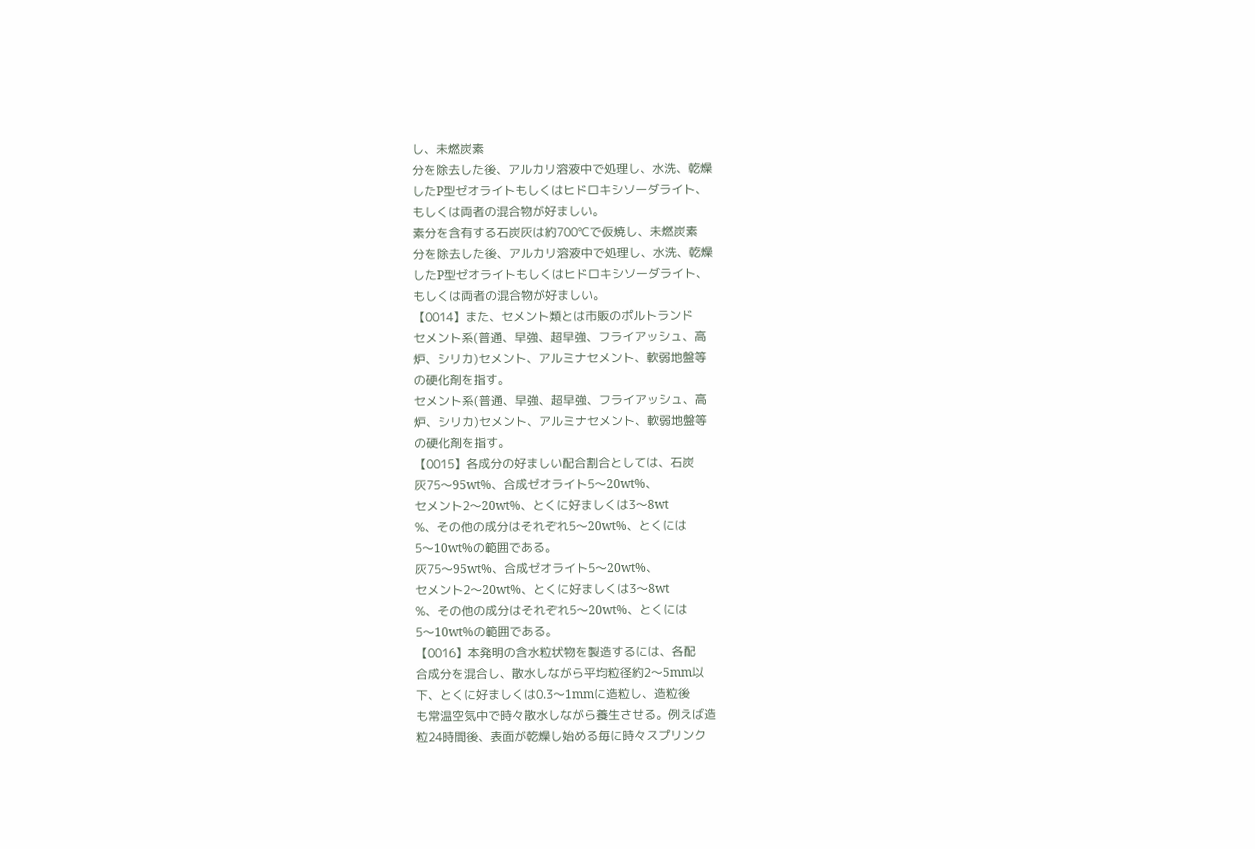し、未燃炭素
分を除去した後、アルカリ溶液中で処理し、水洗、乾燥
したP型ゼオライトもしくはヒドロキシソーダライト、
もしくは両者の混合物が好ましい。
素分を含有する石炭灰は約700℃で仮焼し、未燃炭素
分を除去した後、アルカリ溶液中で処理し、水洗、乾燥
したP型ゼオライトもしくはヒドロキシソーダライト、
もしくは両者の混合物が好ましい。
【0014】また、セメント類とは市販のポルトランド
セメント系(普通、早強、超早強、フライアッシュ、高
炉、シリカ)セメント、アルミナセメント、軟弱地盤等
の硬化剤を指す。
セメント系(普通、早強、超早強、フライアッシュ、高
炉、シリカ)セメント、アルミナセメント、軟弱地盤等
の硬化剤を指す。
【0015】各成分の好ましい配合割合としては、石炭
灰75〜95wt%、合成ゼオライト5〜20wt%、
セメント2〜20wt%、とくに好ましくは3〜8wt
%、その他の成分はそれぞれ5〜20wt%、とくには
5〜10wt%の範囲である。
灰75〜95wt%、合成ゼオライト5〜20wt%、
セメント2〜20wt%、とくに好ましくは3〜8wt
%、その他の成分はそれぞれ5〜20wt%、とくには
5〜10wt%の範囲である。
【0016】本発明の含水粒状物を製造するには、各配
合成分を混合し、散水しながら平均粒径約2〜5mm以
下、とくに好ましくは0.3〜1mmに造粒し、造粒後
も常温空気中で時々散水しながら養生させる。例えば造
粒24時間後、表面が乾燥し始める毎に時々スプリンク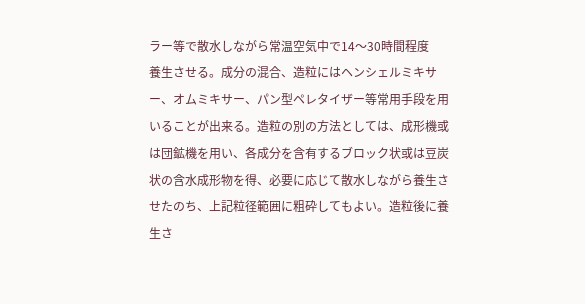ラー等で散水しながら常温空気中で14〜30時間程度
養生させる。成分の混合、造粒にはヘンシェルミキサ
ー、オムミキサー、パン型ペレタイザー等常用手段を用
いることが出来る。造粒の別の方法としては、成形機或
は団鉱機を用い、各成分を含有するブロック状或は豆炭
状の含水成形物を得、必要に応じて散水しながら養生さ
せたのち、上記粒径範囲に粗砕してもよい。造粒後に養
生さ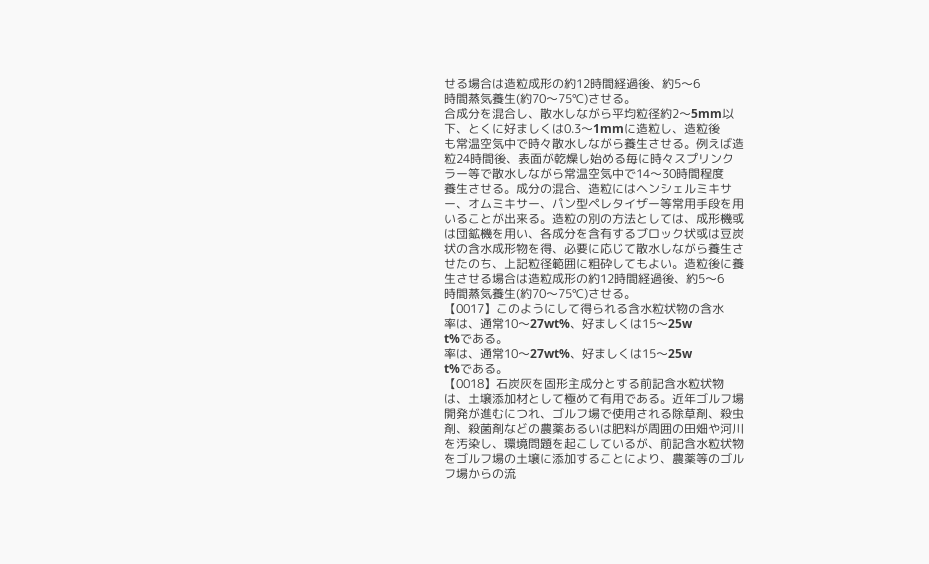せる場合は造粒成形の約12時間経過後、約5〜6
時間蒸気養生(約70〜75℃)させる。
合成分を混合し、散水しながら平均粒径約2〜5mm以
下、とくに好ましくは0.3〜1mmに造粒し、造粒後
も常温空気中で時々散水しながら養生させる。例えば造
粒24時間後、表面が乾燥し始める毎に時々スプリンク
ラー等で散水しながら常温空気中で14〜30時間程度
養生させる。成分の混合、造粒にはヘンシェルミキサ
ー、オムミキサー、パン型ペレタイザー等常用手段を用
いることが出来る。造粒の別の方法としては、成形機或
は団鉱機を用い、各成分を含有するブロック状或は豆炭
状の含水成形物を得、必要に応じて散水しながら養生さ
せたのち、上記粒径範囲に粗砕してもよい。造粒後に養
生させる場合は造粒成形の約12時間経過後、約5〜6
時間蒸気養生(約70〜75℃)させる。
【0017】このようにして得られる含水粒状物の含水
率は、通常10〜27wt%、好ましくは15〜25w
t%である。
率は、通常10〜27wt%、好ましくは15〜25w
t%である。
【0018】石炭灰を固形主成分とする前記含水粒状物
は、土壌添加材として極めて有用である。近年ゴルフ場
開発が進むにつれ、ゴルフ場で使用される除草剤、殺虫
剤、殺菌剤などの農薬あるいは肥料が周囲の田畑や河川
を汚染し、環境問題を起こしているが、前記含水粒状物
をゴルフ場の土壌に添加することにより、農薬等のゴル
フ場からの流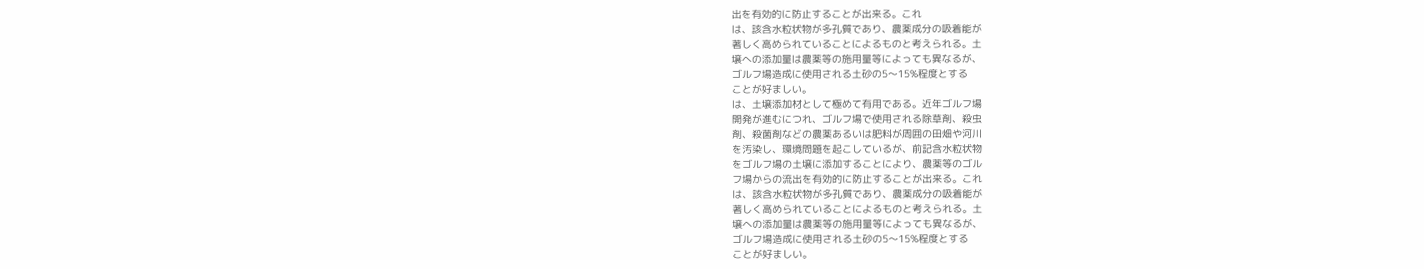出を有効的に防止することが出来る。これ
は、該含水粒状物が多孔質であり、農薬成分の吸着能が
著しく高められていることによるものと考えられる。土
壌への添加量は農薬等の施用量等によっても異なるが、
ゴルフ場造成に使用される土砂の5〜15%程度とする
ことが好ましい。
は、土壌添加材として極めて有用である。近年ゴルフ場
開発が進むにつれ、ゴルフ場で使用される除草剤、殺虫
剤、殺菌剤などの農薬あるいは肥料が周囲の田畑や河川
を汚染し、環境問題を起こしているが、前記含水粒状物
をゴルフ場の土壌に添加することにより、農薬等のゴル
フ場からの流出を有効的に防止することが出来る。これ
は、該含水粒状物が多孔質であり、農薬成分の吸着能が
著しく高められていることによるものと考えられる。土
壌への添加量は農薬等の施用量等によっても異なるが、
ゴルフ場造成に使用される土砂の5〜15%程度とする
ことが好ましい。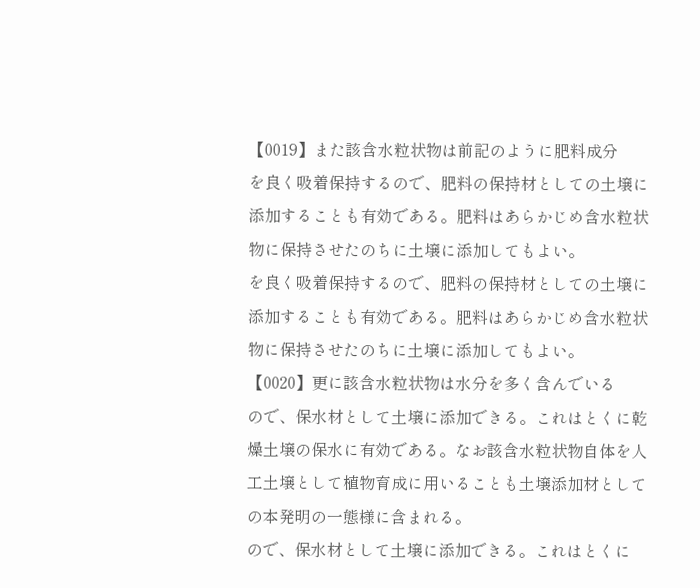【0019】また該含水粒状物は前記のように肥料成分
を良く吸着保持するので、肥料の保持材としての土壌に
添加することも有効である。肥料はあらかじめ含水粒状
物に保持させたのちに土壌に添加してもよい。
を良く吸着保持するので、肥料の保持材としての土壌に
添加することも有効である。肥料はあらかじめ含水粒状
物に保持させたのちに土壌に添加してもよい。
【0020】更に該含水粒状物は水分を多く含んでいる
ので、保水材として土壌に添加できる。これはとくに乾
燥土壌の保水に有効である。なお該含水粒状物自体を人
工土壌として植物育成に用いることも土壌添加材として
の本発明の一態様に含まれる。
ので、保水材として土壌に添加できる。これはとくに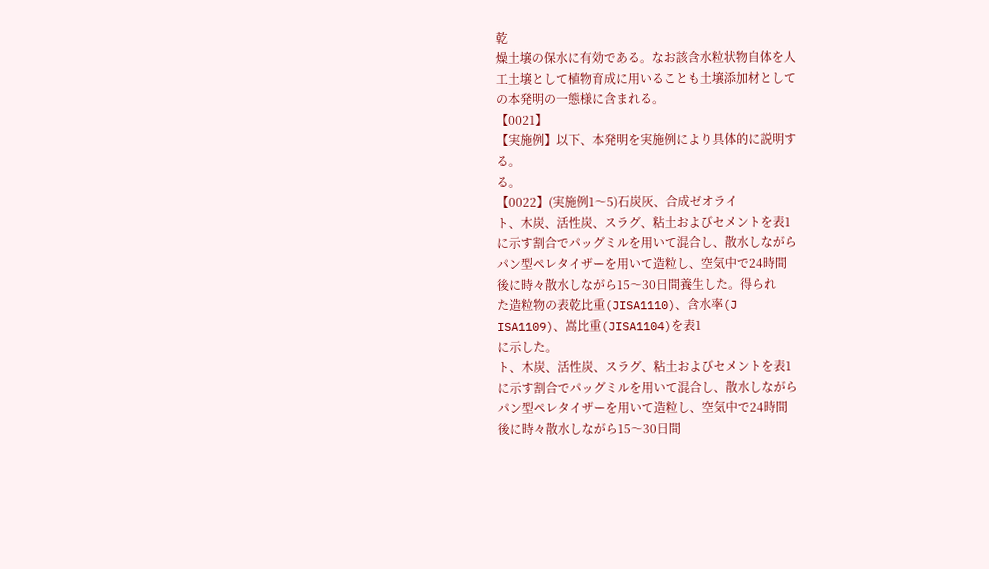乾
燥土壌の保水に有効である。なお該含水粒状物自体を人
工土壌として植物育成に用いることも土壌添加材として
の本発明の一態様に含まれる。
【0021】
【実施例】以下、本発明を実施例により具体的に説明す
る。
る。
【0022】(実施例1〜5)石炭灰、合成ゼオライ
ト、木炭、活性炭、スラグ、粘土およびセメントを表1
に示す割合でパッグミルを用いて混合し、散水しながら
パン型ペレタイザーを用いて造粒し、空気中で24時間
後に時々散水しながら15〜30日間養生した。得られ
た造粒物の表乾比重(JISA1110)、含水率(J
ISA1109)、嵩比重(JISA1104)を表1
に示した。
ト、木炭、活性炭、スラグ、粘土およびセメントを表1
に示す割合でパッグミルを用いて混合し、散水しながら
パン型ペレタイザーを用いて造粒し、空気中で24時間
後に時々散水しながら15〜30日間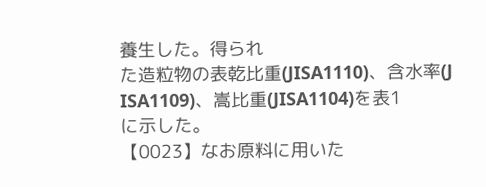養生した。得られ
た造粒物の表乾比重(JISA1110)、含水率(J
ISA1109)、嵩比重(JISA1104)を表1
に示した。
【0023】なお原料に用いた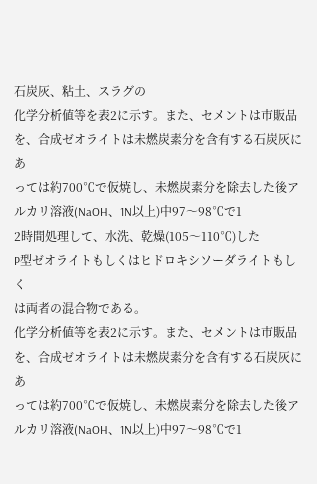石炭灰、粘土、スラグの
化学分析値等を表2に示す。また、セメントは市販品
を、合成ゼオライトは未燃炭素分を含有する石炭灰にあ
っては約700℃で仮焼し、未燃炭素分を除去した後ア
ルカリ溶液(NaOH、1N以上)中97〜98℃で1
2時間処理して、水洗、乾燥(105〜110℃)した
P型ゼオライトもしくはヒドロキシソーダライトもしく
は両者の混合物である。
化学分析値等を表2に示す。また、セメントは市販品
を、合成ゼオライトは未燃炭素分を含有する石炭灰にあ
っては約700℃で仮焼し、未燃炭素分を除去した後ア
ルカリ溶液(NaOH、1N以上)中97〜98℃で1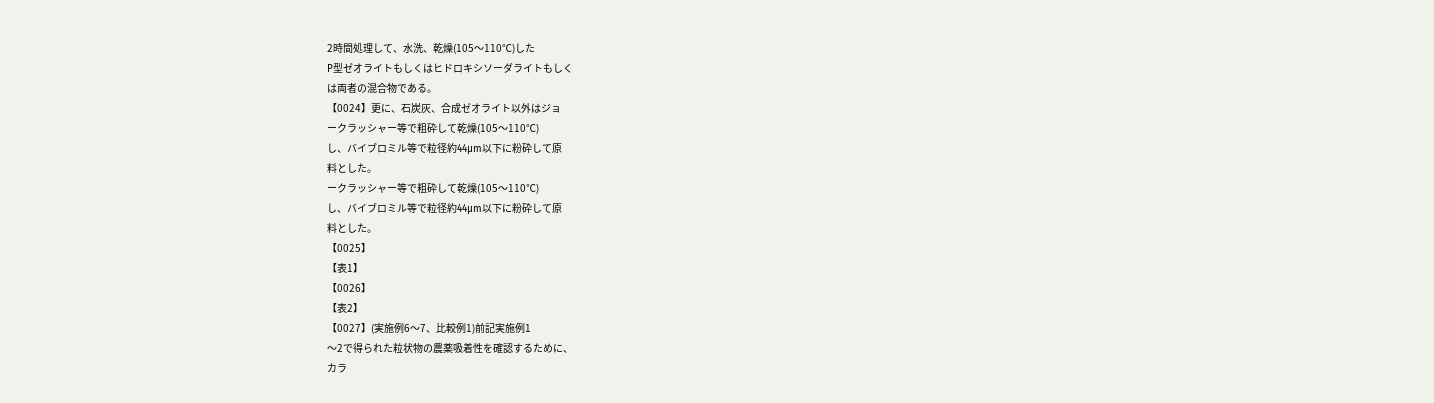2時間処理して、水洗、乾燥(105〜110℃)した
P型ゼオライトもしくはヒドロキシソーダライトもしく
は両者の混合物である。
【0024】更に、石炭灰、合成ゼオライト以外はジョ
ークラッシャー等で粗砕して乾燥(105〜110℃)
し、バイブロミル等で粒径約44μm以下に粉砕して原
料とした。
ークラッシャー等で粗砕して乾燥(105〜110℃)
し、バイブロミル等で粒径約44μm以下に粉砕して原
料とした。
【0025】
【表1】
【0026】
【表2】
【0027】(実施例6〜7、比較例1)前記実施例1
〜2で得られた粒状物の農薬吸着性を確認するために、
カラ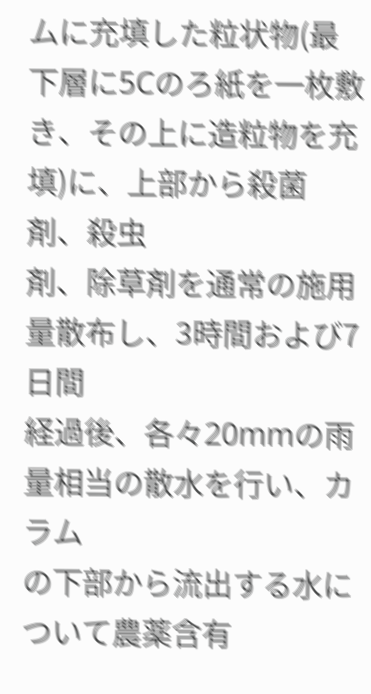ムに充填した粒状物(最下層に5Cのろ紙を一枚敷
き、その上に造粒物を充填)に、上部から殺菌剤、殺虫
剤、除草剤を通常の施用量散布し、3時間および7日間
経過後、各々20mmの雨量相当の散水を行い、カラム
の下部から流出する水について農薬含有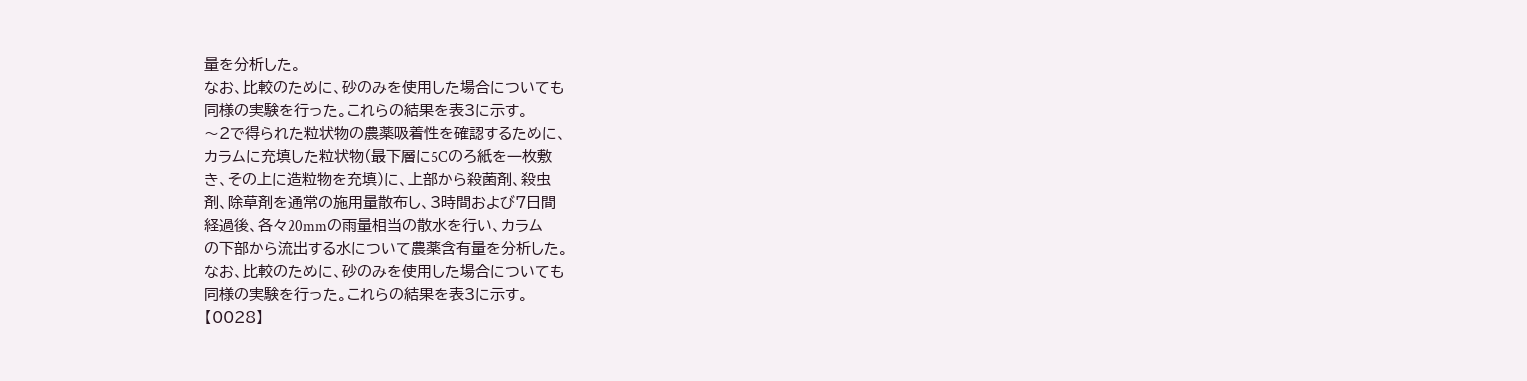量を分析した。
なお、比較のために、砂のみを使用した場合についても
同様の実験を行った。これらの結果を表3に示す。
〜2で得られた粒状物の農薬吸着性を確認するために、
カラムに充填した粒状物(最下層に5Cのろ紙を一枚敷
き、その上に造粒物を充填)に、上部から殺菌剤、殺虫
剤、除草剤を通常の施用量散布し、3時間および7日間
経過後、各々20mmの雨量相当の散水を行い、カラム
の下部から流出する水について農薬含有量を分析した。
なお、比較のために、砂のみを使用した場合についても
同様の実験を行った。これらの結果を表3に示す。
【0028】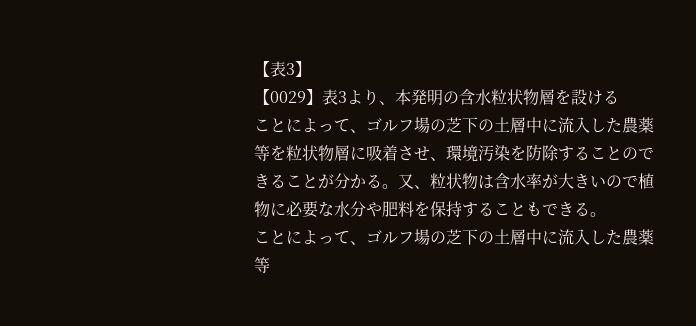【表3】
【0029】表3より、本発明の含水粒状物層を設ける
ことによって、ゴルフ場の芝下の土層中に流入した農薬
等を粒状物層に吸着させ、環境汚染を防除することので
きることが分かる。又、粒状物は含水率が大きいので植
物に必要な水分や肥料を保持することもできる。
ことによって、ゴルフ場の芝下の土層中に流入した農薬
等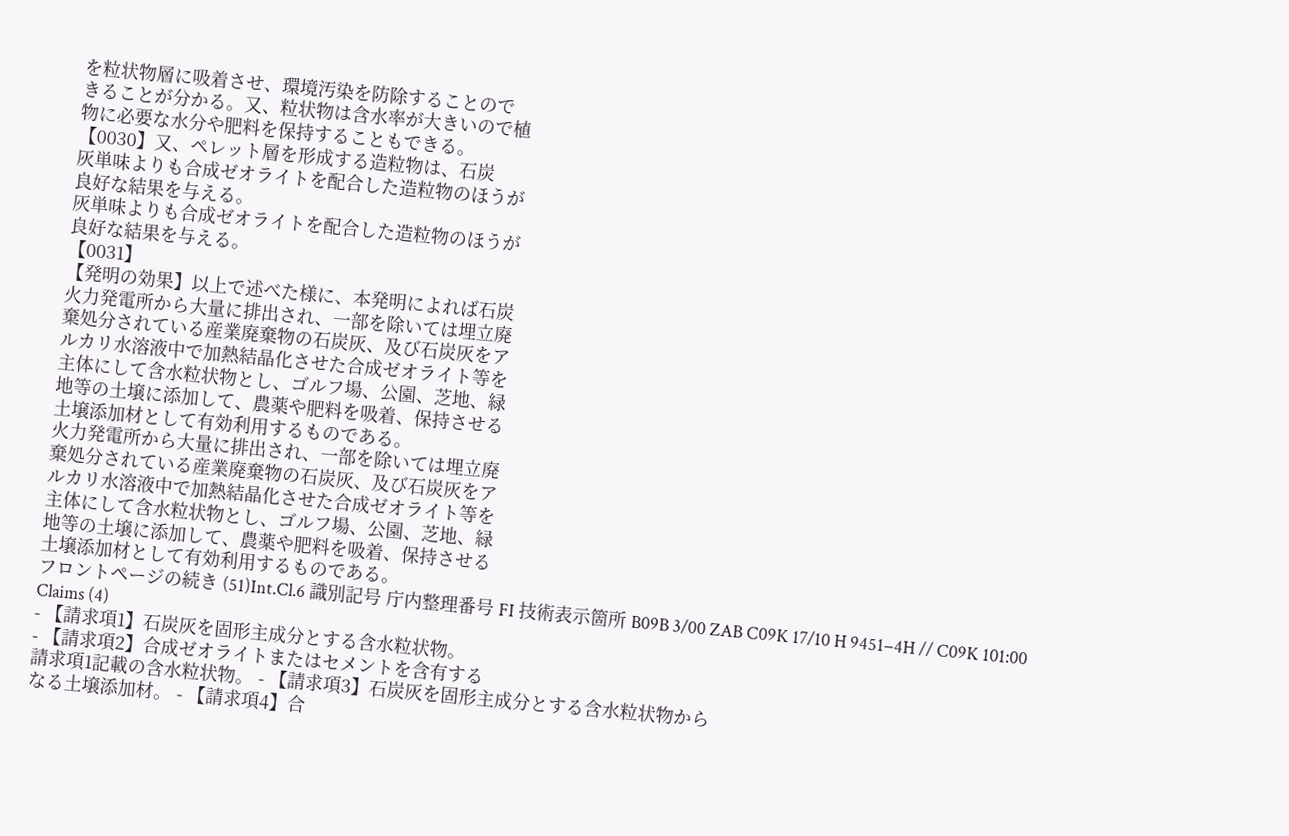を粒状物層に吸着させ、環境汚染を防除することので
きることが分かる。又、粒状物は含水率が大きいので植
物に必要な水分や肥料を保持することもできる。
【0030】又、ペレット層を形成する造粒物は、石炭
灰単味よりも合成ゼオライトを配合した造粒物のほうが
良好な結果を与える。
灰単味よりも合成ゼオライトを配合した造粒物のほうが
良好な結果を与える。
【0031】
【発明の効果】以上で述べた様に、本発明によれば石炭
火力発電所から大量に排出され、一部を除いては埋立廃
棄処分されている産業廃棄物の石炭灰、及び石炭灰をア
ルカリ水溶液中で加熱結晶化させた合成ゼオライト等を
主体にして含水粒状物とし、ゴルフ場、公園、芝地、緑
地等の土壌に添加して、農薬や肥料を吸着、保持させる
土壌添加材として有効利用するものである。
火力発電所から大量に排出され、一部を除いては埋立廃
棄処分されている産業廃棄物の石炭灰、及び石炭灰をア
ルカリ水溶液中で加熱結晶化させた合成ゼオライト等を
主体にして含水粒状物とし、ゴルフ場、公園、芝地、緑
地等の土壌に添加して、農薬や肥料を吸着、保持させる
土壌添加材として有効利用するものである。
フロントページの続き (51)Int.Cl.6 識別記号 庁内整理番号 FI 技術表示箇所 B09B 3/00 ZAB C09K 17/10 H 9451−4H // C09K 101:00
Claims (4)
- 【請求項1】石炭灰を固形主成分とする含水粒状物。
- 【請求項2】合成ゼオライトまたはセメントを含有する
請求項1記載の含水粒状物。 - 【請求項3】石炭灰を固形主成分とする含水粒状物から
なる土壌添加材。 - 【請求項4】合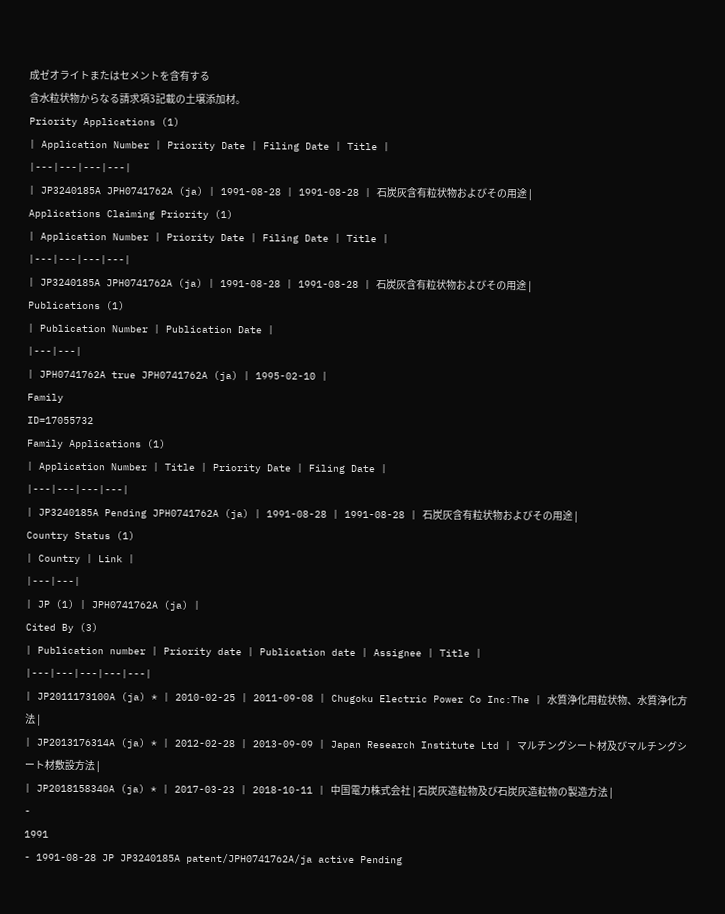成ゼオライトまたはセメントを含有する
含水粒状物からなる請求項3記載の土壌添加材。
Priority Applications (1)
| Application Number | Priority Date | Filing Date | Title |
|---|---|---|---|
| JP3240185A JPH0741762A (ja) | 1991-08-28 | 1991-08-28 | 石炭灰含有粒状物およびその用途 |
Applications Claiming Priority (1)
| Application Number | Priority Date | Filing Date | Title |
|---|---|---|---|
| JP3240185A JPH0741762A (ja) | 1991-08-28 | 1991-08-28 | 石炭灰含有粒状物およびその用途 |
Publications (1)
| Publication Number | Publication Date |
|---|---|
| JPH0741762A true JPH0741762A (ja) | 1995-02-10 |
Family
ID=17055732
Family Applications (1)
| Application Number | Title | Priority Date | Filing Date |
|---|---|---|---|
| JP3240185A Pending JPH0741762A (ja) | 1991-08-28 | 1991-08-28 | 石炭灰含有粒状物およびその用途 |
Country Status (1)
| Country | Link |
|---|---|
| JP (1) | JPH0741762A (ja) |
Cited By (3)
| Publication number | Priority date | Publication date | Assignee | Title |
|---|---|---|---|---|
| JP2011173100A (ja) * | 2010-02-25 | 2011-09-08 | Chugoku Electric Power Co Inc:The | 水質浄化用粒状物、水質浄化方法 |
| JP2013176314A (ja) * | 2012-02-28 | 2013-09-09 | Japan Research Institute Ltd | マルチングシート材及びマルチングシート材敷設方法 |
| JP2018158340A (ja) * | 2017-03-23 | 2018-10-11 | 中国電力株式会社 | 石炭灰造粒物及び石炭灰造粒物の製造方法 |
-
1991
- 1991-08-28 JP JP3240185A patent/JPH0741762A/ja active Pending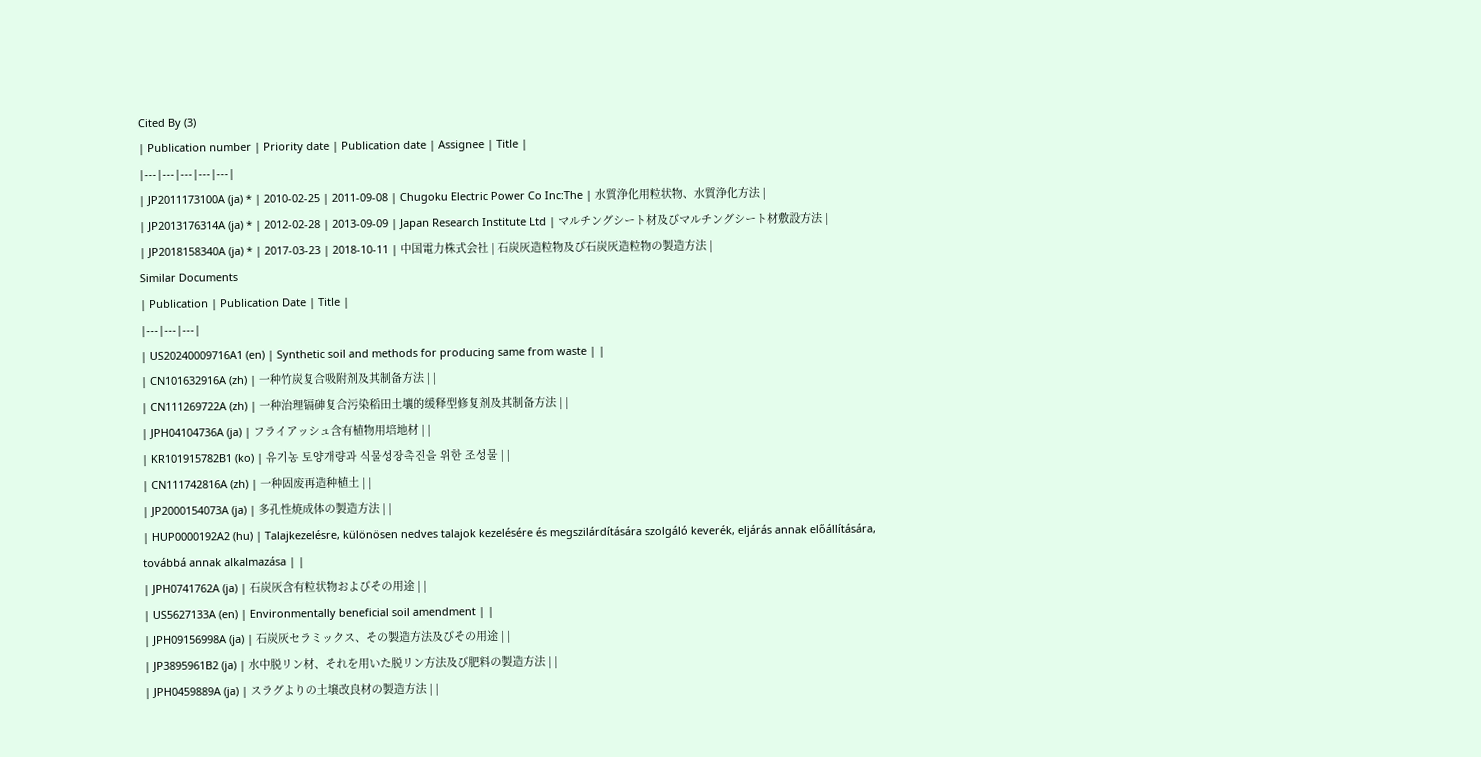Cited By (3)
| Publication number | Priority date | Publication date | Assignee | Title |
|---|---|---|---|---|
| JP2011173100A (ja) * | 2010-02-25 | 2011-09-08 | Chugoku Electric Power Co Inc:The | 水質浄化用粒状物、水質浄化方法 |
| JP2013176314A (ja) * | 2012-02-28 | 2013-09-09 | Japan Research Institute Ltd | マルチングシート材及びマルチングシート材敷設方法 |
| JP2018158340A (ja) * | 2017-03-23 | 2018-10-11 | 中国電力株式会社 | 石炭灰造粒物及び石炭灰造粒物の製造方法 |
Similar Documents
| Publication | Publication Date | Title |
|---|---|---|
| US20240009716A1 (en) | Synthetic soil and methods for producing same from waste | |
| CN101632916A (zh) | 一种竹炭复合吸附剂及其制备方法 | |
| CN111269722A (zh) | 一种治理镉砷复合污染稻田土壤的缓释型修复剂及其制备方法 | |
| JPH04104736A (ja) | フライアッシュ含有植物用培地材 | |
| KR101915782B1 (ko) | 유기농 토양개량과 식물성장촉진을 위한 조성물 | |
| CN111742816A (zh) | 一种固废再造种植土 | |
| JP2000154073A (ja) | 多孔性焼成体の製造方法 | |
| HUP0000192A2 (hu) | Talajkezelésre, különösen nedves talajok kezelésére és megszilárdítására szolgáló keverék, eljárás annak előállítására, továbbá annak alkalmazása | |
| JPH0741762A (ja) | 石炭灰含有粒状物およびその用途 | |
| US5627133A (en) | Environmentally beneficial soil amendment | |
| JPH09156998A (ja) | 石炭灰セラミックス、その製造方法及びその用途 | |
| JP3895961B2 (ja) | 水中脱リン材、それを用いた脱リン方法及び肥料の製造方法 | |
| JPH0459889A (ja) | スラグよりの土壌改良材の製造方法 | |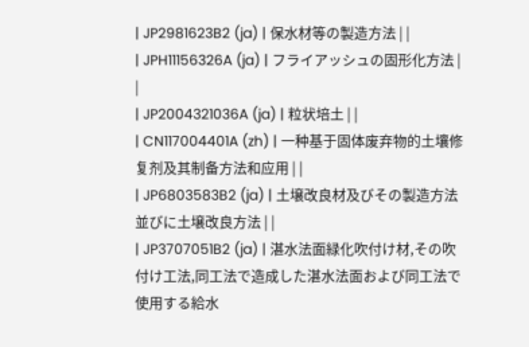| JP2981623B2 (ja) | 保水材等の製造方法 | |
| JPH11156326A (ja) | フライアッシュの固形化方法 | |
| JP2004321036A (ja) | 粒状培土 | |
| CN117004401A (zh) | 一种基于固体废弃物的土壤修复剂及其制备方法和应用 | |
| JP6803583B2 (ja) | 土壌改良材及びその製造方法並びに土壌改良方法 | |
| JP3707051B2 (ja) | 湛水法面緑化吹付け材,その吹付け工法,同工法で造成した湛水法面および同工法で使用する給水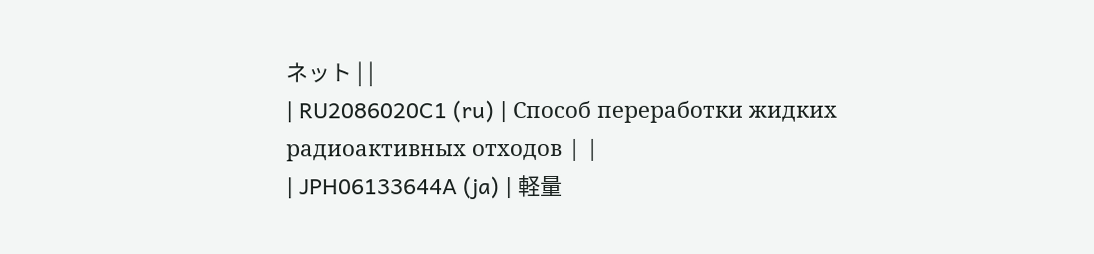ネット | |
| RU2086020C1 (ru) | Способ переработки жидких радиоактивных отходов | |
| JPH06133644A (ja) | 軽量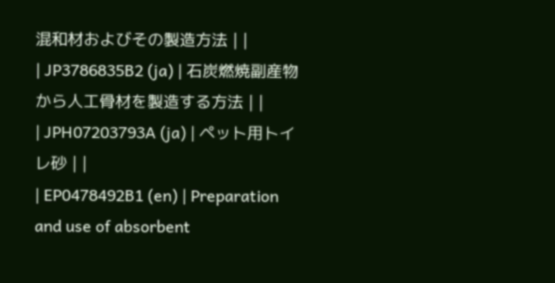混和材およびその製造方法 | |
| JP3786835B2 (ja) | 石炭燃焼副産物から人工骨材を製造する方法 | |
| JPH07203793A (ja) | ペット用トイレ砂 | |
| EP0478492B1 (en) | Preparation and use of absorbent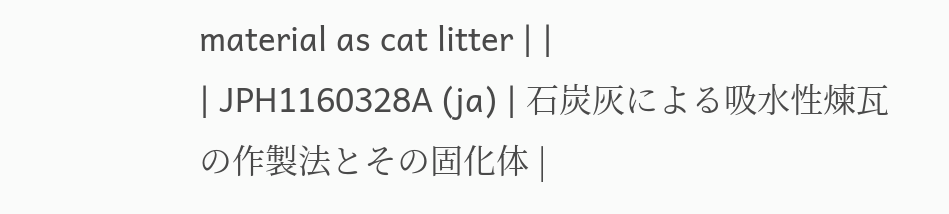material as cat litter | |
| JPH1160328A (ja) | 石炭灰による吸水性煉瓦の作製法とその固化体 |